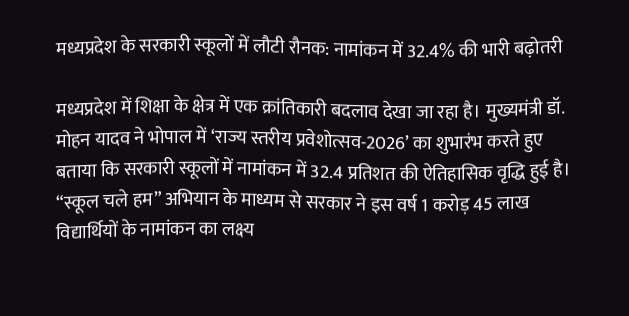मध्यप्रदेश के सरकारी स्कूलों में लौटी रौनक: नामांकन में 32.4% की भारी बढ़ोतरी

मध्यप्रदेश में शिक्षा के क्षेत्र में एक क्रांतिकारी बदलाव देखा जा रहा है। मुख्यमंत्री डॉ. मोहन यादव ने भोपाल में ‘राज्य स्तरीय प्रवेशोत्सव-2026’ का शुभारंभ करते हुए बताया कि सरकारी स्कूलों में नामांकन में 32.4 प्रतिशत की ऐतिहासिक वृद्धि हुई है। “स्कूल चले हम” अभियान के माध्यम से सरकार ने इस वर्ष 1 करोड़ 45 लाख विद्यार्थियों के नामांकन का लक्ष्य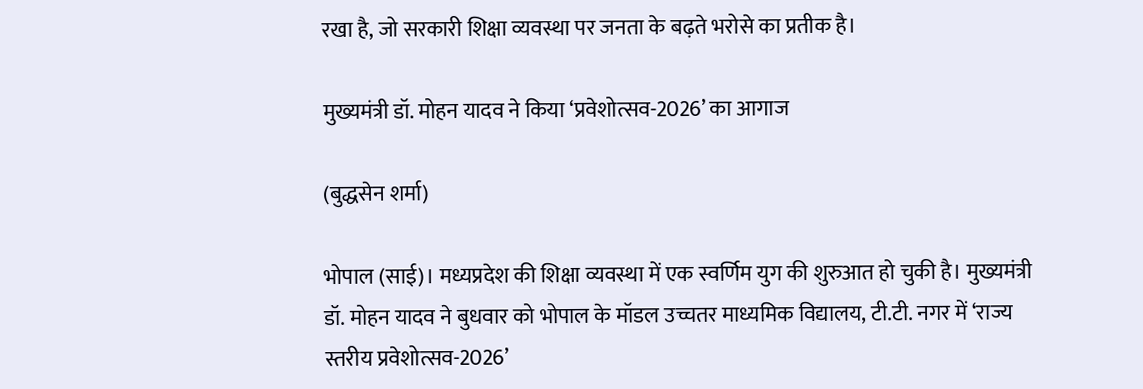रखा है, जो सरकारी शिक्षा व्यवस्था पर जनता के बढ़ते भरोसे का प्रतीक है।

मुख्यमंत्री डॉ. मोहन यादव ने किया ‘प्रवेशोत्सव-2026’ का आगाज

(बुद्धसेन शर्मा)

भोपाल (साई)। मध्यप्रदेश की शिक्षा व्यवस्था में एक स्वर्णिम युग की शुरुआत हो चुकी है। मुख्यमंत्री डॉ. मोहन यादव ने बुधवार को भोपाल के मॉडल उच्चतर माध्यमिक विद्यालय, टी.टी. नगर में ‘राज्य स्तरीय प्रवेशोत्सव-2026’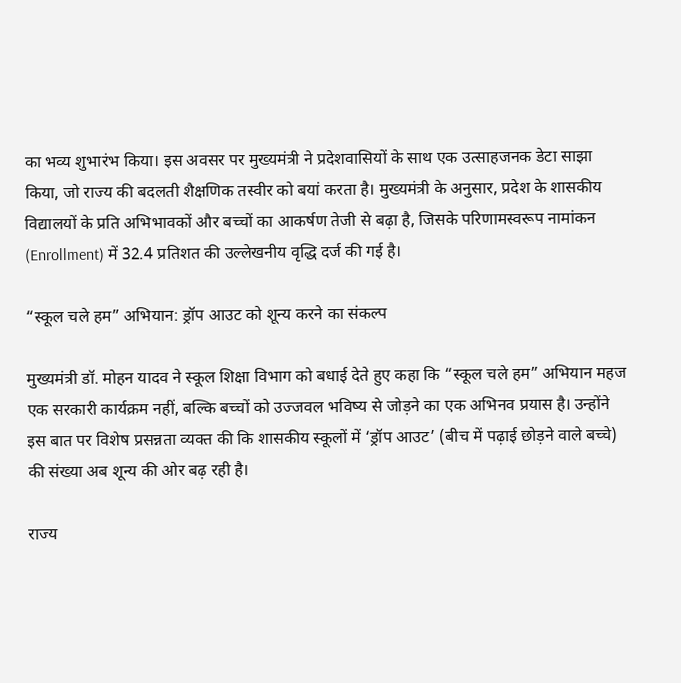का भव्य शुभारंभ किया। इस अवसर पर मुख्यमंत्री ने प्रदेशवासियों के साथ एक उत्साहजनक डेटा साझा किया, जो राज्य की बदलती शैक्षणिक तस्वीर को बयां करता है। मुख्यमंत्री के अनुसार, प्रदेश के शासकीय विद्यालयों के प्रति अभिभावकों और बच्चों का आकर्षण तेजी से बढ़ा है, जिसके परिणामस्वरूप नामांकन (Enrollment) में 32.4 प्रतिशत की उल्लेखनीय वृद्धि दर्ज की गई है।

“स्कूल चले हम” अभियान: ड्रॉप आउट को शून्य करने का संकल्प

मुख्यमंत्री डॉ. मोहन यादव ने स्कूल शिक्षा विभाग को बधाई देते हुए कहा कि “स्कूल चले हम” अभियान महज एक सरकारी कार्यक्रम नहीं, बल्कि बच्चों को उज्जवल भविष्य से जोड़ने का एक अभिनव प्रयास है। उन्होंने इस बात पर विशेष प्रसन्नता व्यक्त की कि शासकीय स्कूलों में ‘ड्रॉप आउट’ (बीच में पढ़ाई छोड़ने वाले बच्चे) की संख्या अब शून्य की ओर बढ़ रही है।

राज्य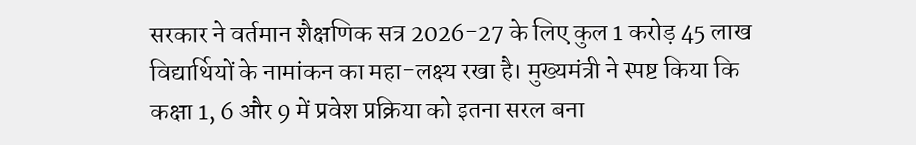सरकार ने वर्तमान शैक्षणिक सत्र 2026-27 के लिए कुल 1 करोड़ 45 लाख विद्यार्थियों के नामांकन का महा-लक्ष्य रखा है। मुख्यमंत्री ने स्पष्ट किया कि कक्षा 1, 6 और 9 में प्रवेश प्रक्रिया को इतना सरल बना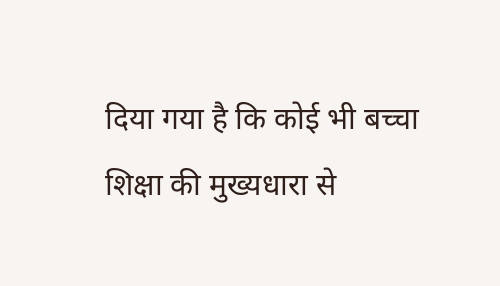दिया गया है कि कोई भी बच्चा शिक्षा की मुख्यधारा से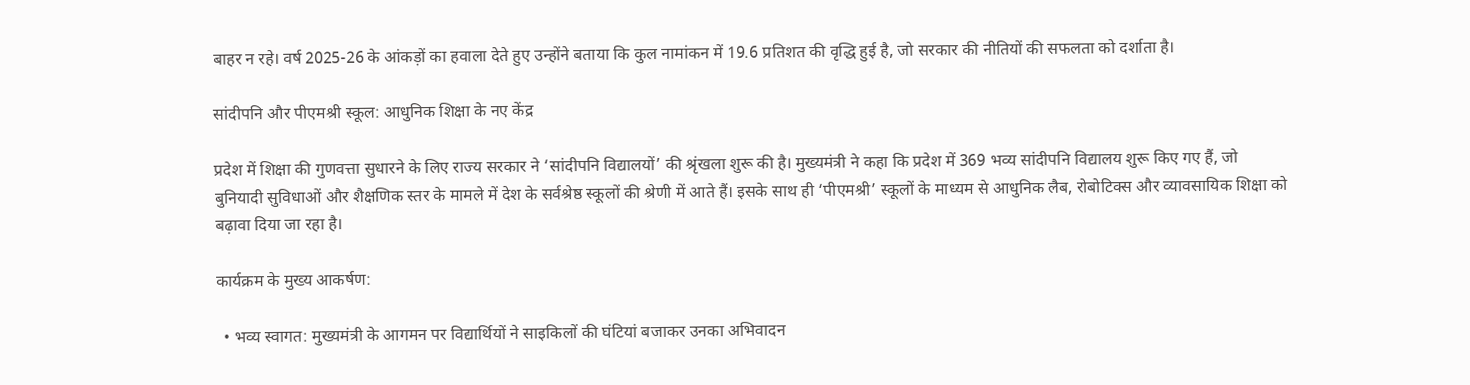बाहर न रहे। वर्ष 2025-26 के आंकड़ों का हवाला देते हुए उन्होंने बताया कि कुल नामांकन में 19.6 प्रतिशत की वृद्धि हुई है, जो सरकार की नीतियों की सफलता को दर्शाता है।

सांदीपनि और पीएमश्री स्कूल: आधुनिक शिक्षा के नए केंद्र

प्रदेश में शिक्षा की गुणवत्ता सुधारने के लिए राज्य सरकार ने ‘सांदीपनि विद्यालयों’ की श्रृंखला शुरू की है। मुख्यमंत्री ने कहा कि प्रदेश में 369 भव्य सांदीपनि विद्यालय शुरू किए गए हैं, जो बुनियादी सुविधाओं और शैक्षणिक स्तर के मामले में देश के सर्वश्रेष्ठ स्कूलों की श्रेणी में आते हैं। इसके साथ ही ‘पीएमश्री’ स्कूलों के माध्यम से आधुनिक लैब, रोबोटिक्स और व्यावसायिक शिक्षा को बढ़ावा दिया जा रहा है।

कार्यक्रम के मुख्य आकर्षण:

  • भव्य स्वागत: मुख्यमंत्री के आगमन पर विद्यार्थियों ने साइकिलों की घंटियां बजाकर उनका अभिवादन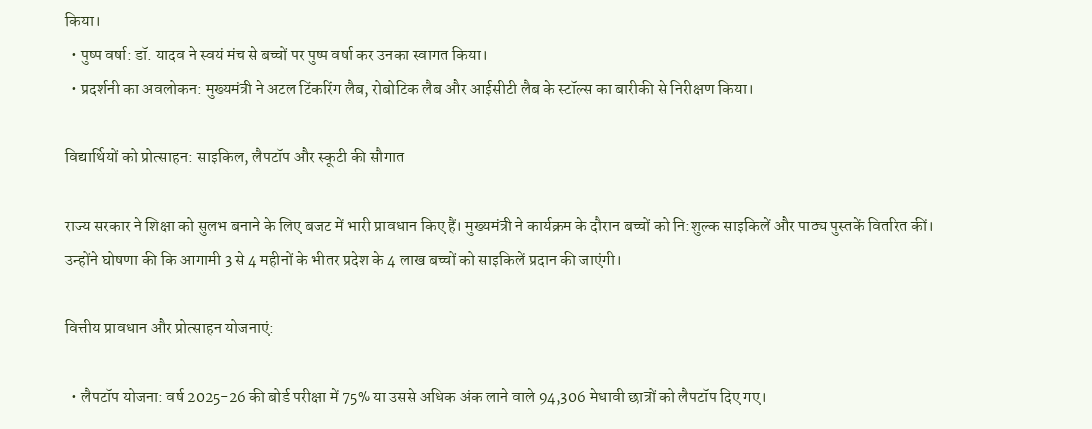किया।
  • पुष्प वर्षा: डॉ. यादव ने स्वयं मंच से बच्चों पर पुष्प वर्षा कर उनका स्वागत किया।
  • प्रदर्शनी का अवलोकन: मुख्यमंत्री ने अटल टिंकरिंग लैब, रोबोटिक लैब और आईसीटी लैब के स्टॉल्स का बारीकी से निरीक्षण किया।

विद्यार्थियों को प्रोत्साहन: साइकिल, लैपटॉप और स्कूटी की सौगात

राज्य सरकार ने शिक्षा को सुलभ बनाने के लिए बजट में भारी प्रावधान किए हैं। मुख्यमंत्री ने कार्यक्रम के दौरान बच्चों को नि:शुल्क साइकिलें और पाठ्य पुस्तकें वितरित कीं। उन्होंने घोषणा की कि आगामी 3 से 4 महीनों के भीतर प्रदेश के 4 लाख बच्चों को साइकिलें प्रदान की जाएंगी।

वित्तीय प्रावधान और प्रोत्साहन योजनाएं:

  • लैपटॉप योजना: वर्ष 2025-26 की बोर्ड परीक्षा में 75% या उससे अधिक अंक लाने वाले 94,306 मेधावी छात्रों को लैपटॉप दिए गए।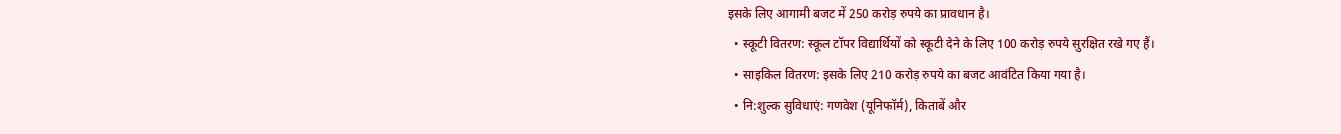इसके लिए आगामी बजट में 250 करोड़ रुपये का प्रावधान है।
  • स्कूटी वितरण: स्कूल टॉपर विद्यार्थियों को स्कूटी देने के लिए 100 करोड़ रुपये सुरक्षित रखे गए हैं।
  • साइकिल वितरण: इसके लिए 210 करोड़ रुपये का बजट आवंटित किया गया है।
  • नि:शुल्क सुविधाएं: गणवेश (यूनिफॉर्म), किताबें और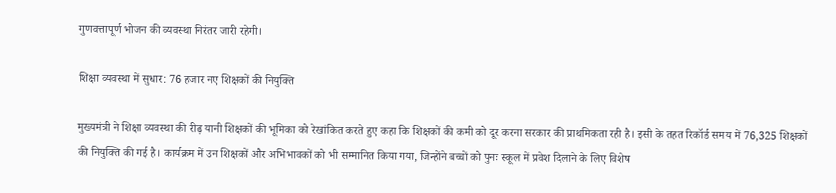गुणवत्तापूर्ण भोजन की व्यवस्था निरंतर जारी रहेगी।

शिक्षा व्यवस्था में सुधार: 76 हजार नए शिक्षकों की नियुक्ति

मुख्यमंत्री ने शिक्षा व्यवस्था की रीढ़ यानी शिक्षकों की भूमिका को रेखांकित करते हुए कहा कि शिक्षकों की कमी को दूर करना सरकार की प्राथमिकता रही है। इसी के तहत रिकॉर्ड समय में 76,325 शिक्षकों की नियुक्ति की गई है। कार्यक्रम में उन शिक्षकों और अभिभावकों को भी सम्मानित किया गया, जिन्होंने बच्चों को पुनः स्कूल में प्रवेश दिलाने के लिए विशेष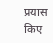प्रयास किए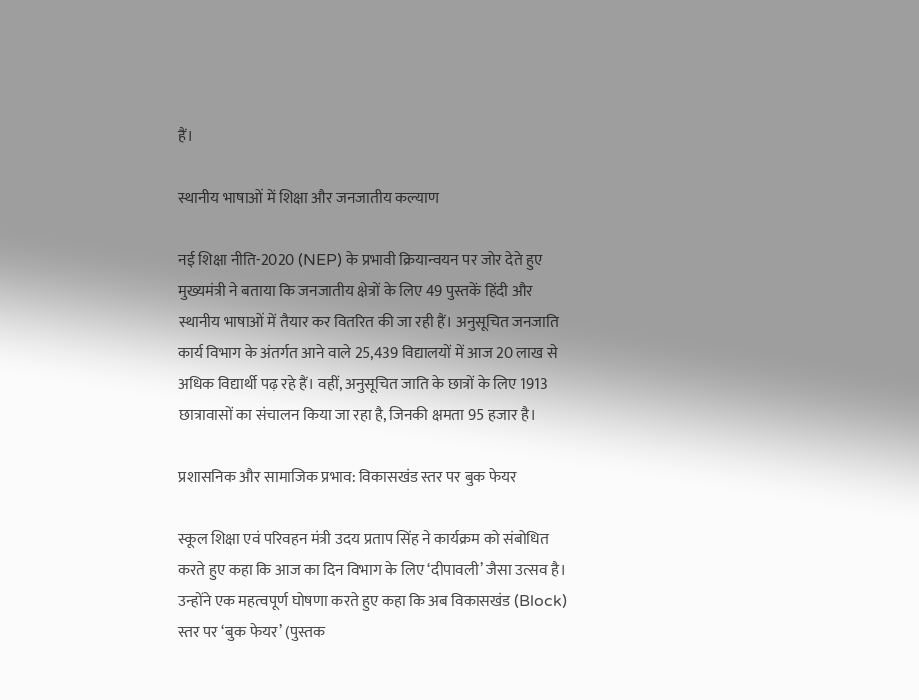हैं।

स्थानीय भाषाओं में शिक्षा और जनजातीय कल्याण

नई शिक्षा नीति-2020 (NEP) के प्रभावी क्रियान्वयन पर जोर देते हुए मुख्यमंत्री ने बताया कि जनजातीय क्षेत्रों के लिए 49 पुस्तकें हिंदी और स्थानीय भाषाओं में तैयार कर वितरित की जा रही हैं। अनुसूचित जनजाति कार्य विभाग के अंतर्गत आने वाले 25,439 विद्यालयों में आज 20 लाख से अधिक विद्यार्थी पढ़ रहे हैं। वहीं, अनुसूचित जाति के छात्रों के लिए 1913 छात्रावासों का संचालन किया जा रहा है, जिनकी क्षमता 95 हजार है।

प्रशासनिक और सामाजिक प्रभाव: विकासखंड स्तर पर बुक फेयर

स्कूल शिक्षा एवं परिवहन मंत्री उदय प्रताप सिंह ने कार्यक्रम को संबोधित करते हुए कहा कि आज का दिन विभाग के लिए ‘दीपावली’ जैसा उत्सव है। उन्होंने एक महत्वपूर्ण घोषणा करते हुए कहा कि अब विकासखंड (Block) स्तर पर ‘बुक फेयर’ (पुस्तक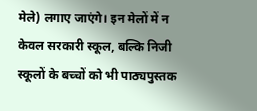मेले) लगाए जाएंगे। इन मेलों में न केवल सरकारी स्कूल, बल्कि निजी स्कूलों के बच्चों को भी पाठ्यपुस्तक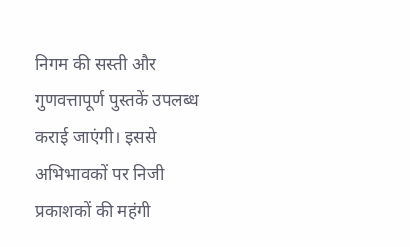निगम की सस्ती और गुणवत्तापूर्ण पुस्तकें उपलब्ध कराई जाएंगी। इससे अभिभावकों पर निजी प्रकाशकों की महंगी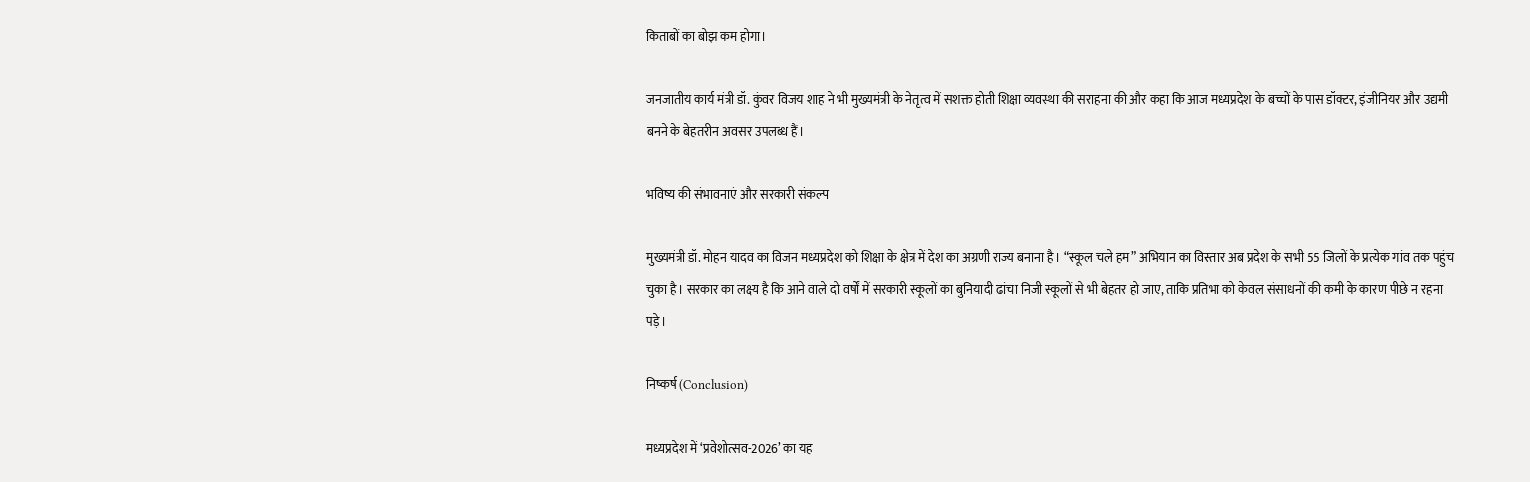किताबों का बोझ कम होगा।

जनजातीय कार्य मंत्री डॉ. कुंवर विजय शाह ने भी मुख्यमंत्री के नेतृत्व में सशक्त होती शिक्षा व्यवस्था की सराहना की और कहा कि आज मध्यप्रदेश के बच्चों के पास डॉक्टर, इंजीनियर और उद्यमी बनने के बेहतरीन अवसर उपलब्ध हैं।

भविष्य की संभावनाएं और सरकारी संकल्प

मुख्यमंत्री डॉ. मोहन यादव का विजन मध्यप्रदेश को शिक्षा के क्षेत्र में देश का अग्रणी राज्य बनाना है। “स्कूल चले हम” अभियान का विस्तार अब प्रदेश के सभी 55 जिलों के प्रत्येक गांव तक पहुंच चुका है। सरकार का लक्ष्य है कि आने वाले दो वर्षों में सरकारी स्कूलों का बुनियादी ढांचा निजी स्कूलों से भी बेहतर हो जाए, ताकि प्रतिभा को केवल संसाधनों की कमी के कारण पीछे न रहना पड़े।

निष्कर्ष (Conclusion)

मध्यप्रदेश में ‘प्रवेशोत्सव-2026’ का यह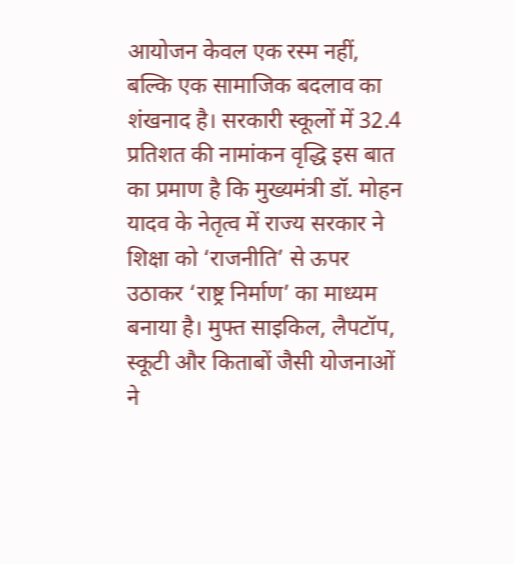आयोजन केवल एक रस्म नहीं, बल्कि एक सामाजिक बदलाव का शंखनाद है। सरकारी स्कूलों में 32.4 प्रतिशत की नामांकन वृद्धि इस बात का प्रमाण है कि मुख्यमंत्री डॉ. मोहन यादव के नेतृत्व में राज्य सरकार ने शिक्षा को ‘राजनीति’ से ऊपर उठाकर ‘राष्ट्र निर्माण’ का माध्यम बनाया है। मुफ्त साइकिल, लैपटॉप, स्कूटी और किताबों जैसी योजनाओं ने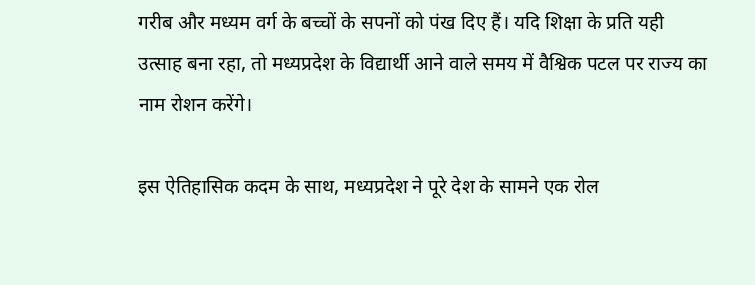गरीब और मध्यम वर्ग के बच्चों के सपनों को पंख दिए हैं। यदि शिक्षा के प्रति यही उत्साह बना रहा, तो मध्यप्रदेश के विद्यार्थी आने वाले समय में वैश्विक पटल पर राज्य का नाम रोशन करेंगे।

इस ऐतिहासिक कदम के साथ, मध्यप्रदेश ने पूरे देश के सामने एक रोल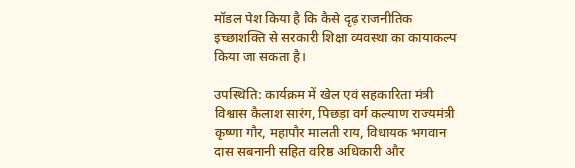मॉडल पेश किया है कि कैसे दृढ़ राजनीतिक इच्छाशक्ति से सरकारी शिक्षा व्यवस्था का कायाकल्प किया जा सकता है।

उपस्थिति: कार्यक्रम में खेल एवं सहकारिता मंत्री विश्वास कैलाश सारंग, पिछड़ा वर्ग कल्याण राज्यमंत्री कृष्णा गौर, महापौर मालती राय, विधायक भगवान दास सबनानी सहित वरिष्ठ अधिकारी और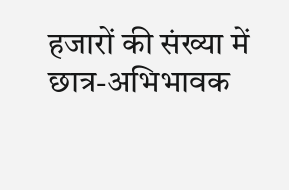हजारों की संख्या में छात्र-अभिभावक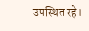उपस्थित रहे।